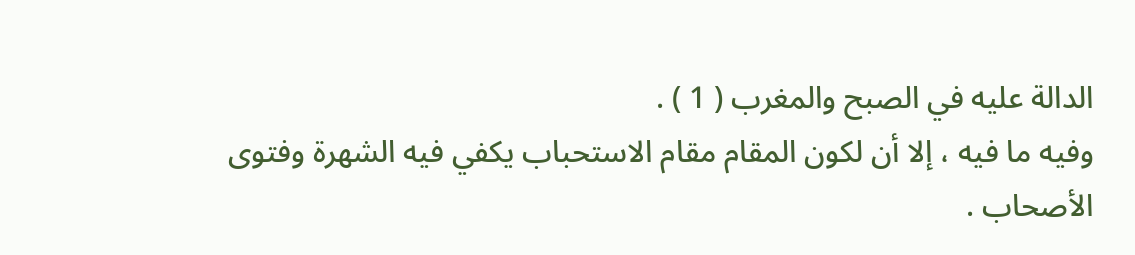الدالة عليه في الصبح والمغرب ( 1 ) .
وفيه ما فيه ، إلا أن لكون المقام مقام الاستحباب يكفي فيه الشهرة وفتوى
الأصحاب .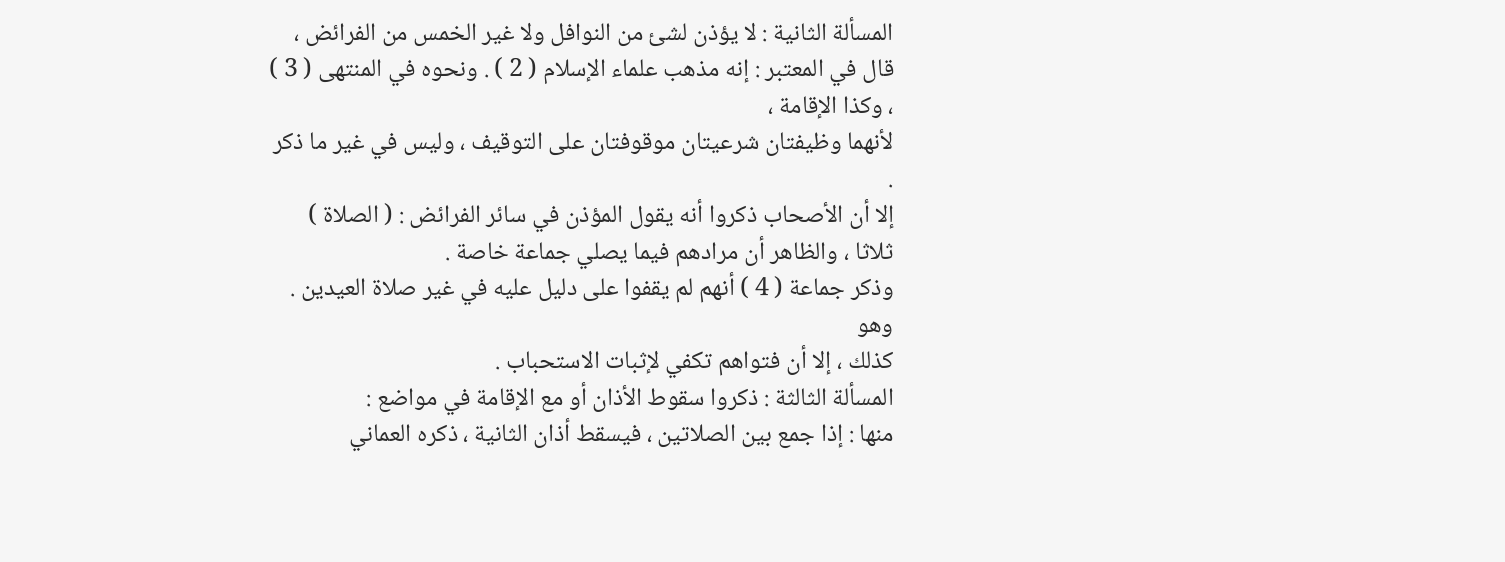المسألة الثانية : لا يؤذن لشئ من النوافل ولا غير الخمس من الفرائض ،
قال في المعتبر : إنه مذهب علماء الإسلام ( 2 ) . ونحوه في المنتهى ( 3 ) ، وكذا الإقامة ،
لأنهما وظيفتان شرعيتان موقوفتان على التوقيف ، وليس في غير ما ذكر .
إلا أن الأصحاب ذكروا أنه يقول المؤذن في سائر الفرائض : ( الصلاة )
ثلاثا ، والظاهر أن مرادهم فيما يصلي جماعة خاصة .
وذكر جماعة ( 4 ) أنهم لم يقفوا على دليل عليه في غير صلاة العيدين . وهو
كذلك ، إلا أن فتواهم تكفي لإثبات الاستحباب .
المسألة الثالثة : ذكروا سقوط الأذان أو مع الإقامة في مواضع :
منها : إذا جمع بين الصلاتين ، فيسقط أذان الثانية ، ذكره العماني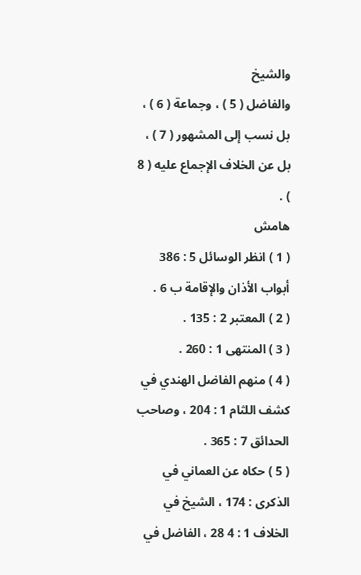والشيخ
والفاضل ( 5 ) ، وجماعة ( 6 ) ، بل نسب إلى المشهور ( 7 ) ، بل عن الخلاف الإجماع عليه ( 8 ) .
هامش
( 1 ) انظر الوسائل 5 : 386 أبواب الأذان والإقامة ب 6 .
( 2 ) المعتبر 2 : 135 .
( 3 ) المنتهى 1 : 260 .
( 4 ) منهم الفاضل الهندي في كشف اللثام 1 : 204 ، وصاحب الحدائق 7 : 365 .
( 5 ) حكاه عن العماني في الذكرى : 174 ، الشيخ في الخلاف 1 : 4 28 ، الفاضل في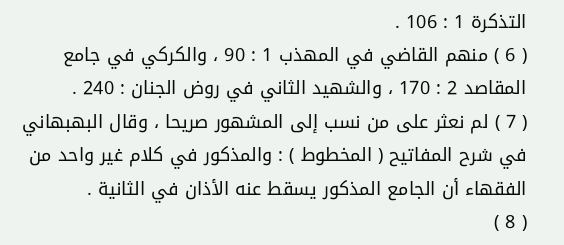التذكرة 1 : 106 .
( 6 ) منهم القاضي في المهذب 1 : 90 ، والكركي في جامع المقاصد 2 : 170 ، والشهيد الثاني في روض الجنان : 240 .
( 7 ) لم نعثر على من نسب إلى المشهور صريحا ، وقال البهبهاني في شرح المفاتيح ( المخطوط ) : والمذكور في كلام غير واحد من الفقهاء أن الجامع المذكور يسقط عنه الأذان في الثانية .
( 8 )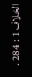الخلاف 1 : 284 .